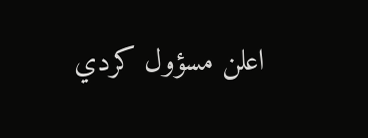اعلن مسؤول كردي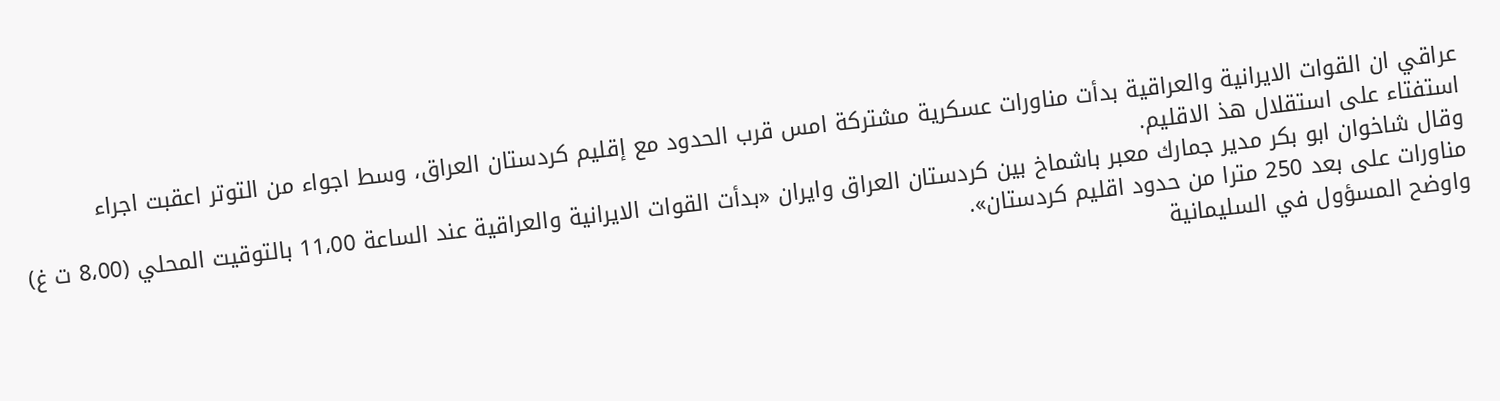عراقي ان القوات الايرانية والعراقية بدأت مناورات عسكرية مشتركة امس قرب الحدود مع إقليم كردستان العراق، وسط اجواء من التوتر اعقبت اجراء استفتاء على استقلال هذ الاقليم.
وقال شاخوان ابو بكر مدير جمارك معبر باشماخ بين كردستان العراق وايران «بدأت القوات الايرانية والعراقية عند الساعة 11،00 بالتوقيت المحلي (8،00 ت غ) مناورات على بعد 250 مترا من حدود اقليم كردستان».
واوضح المسؤول في السليمانية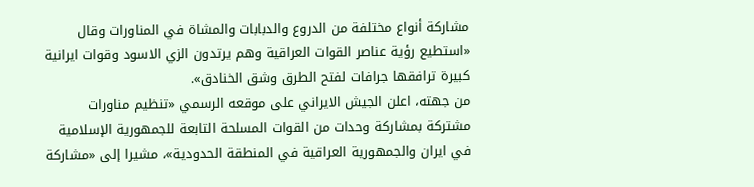مشاركة أنواع مختلفة من الدروع والدبابات والمشاة في المناورات وقال «استطيع رؤية عناصر القوات العراقية وهم يرتدون الزي الاسود وقوات ايرانية كبيرة ترافقها جرافات لفتح الطرق وشق الخنادق».
من جهته، اعلن الجيش الايراني على موقعه الرسمي «تنظيم مناورات مشتركة بمشاركة وحدات من القوات المسلحة التابعة للجمهورية الإسلامية في ايران والجمهورية العراقية في المنطقة الحدودية»، مشيرا إلى «مشاركة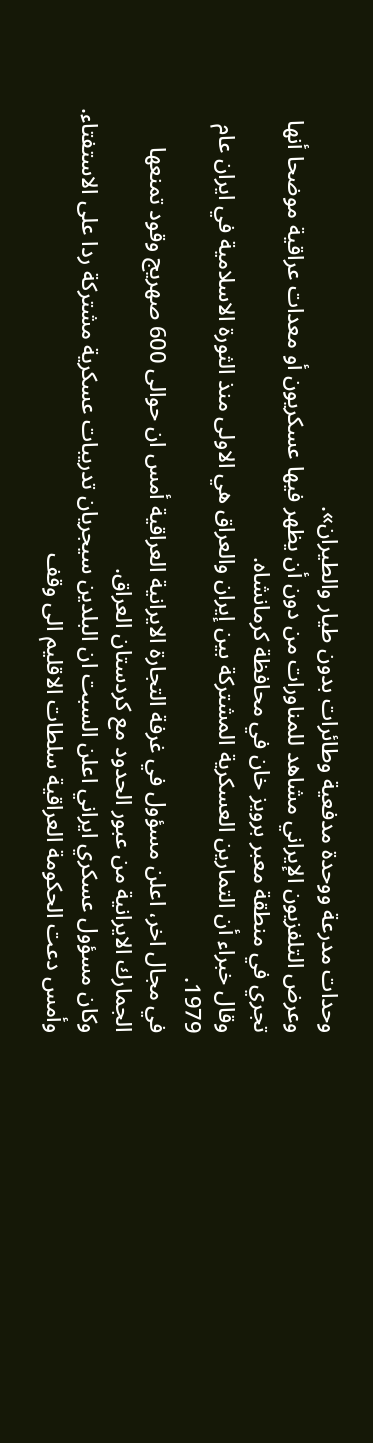وحدات مدرعة ووحدة مدفعية وطائرات بدون طيار والطيران».
وعرض التلفزيون الإيراني مشاهد للمناورات من دون أن يظهر فيها عسكريون أو معدات عراقية موضحا أنها تجري في منطقة معبر برويز خان في محافظة كرمانشاه.
وقال خبراء أن التمارين العسكرية المشتركة بين إيران والعراق هي الاولى منذ الثورة الاسلامية في ايران عام 1979.
في مجال اخر، اعلن مسؤول في غرفة التجارة الايرانية العراقية أمس ان حوالى 600 صهريج وقود تمنعها الجمارك الايرانية من عبور الحدود مع كردستان العراق.
وكان مسؤول عسكري ايراني اعلن السبت ان البلدين سيجريان تدريبات عسكرية مشتركة ردا على الاستفتاء.
وأمس دعت الحكومة العراقية سلطات الاقليم الى وقف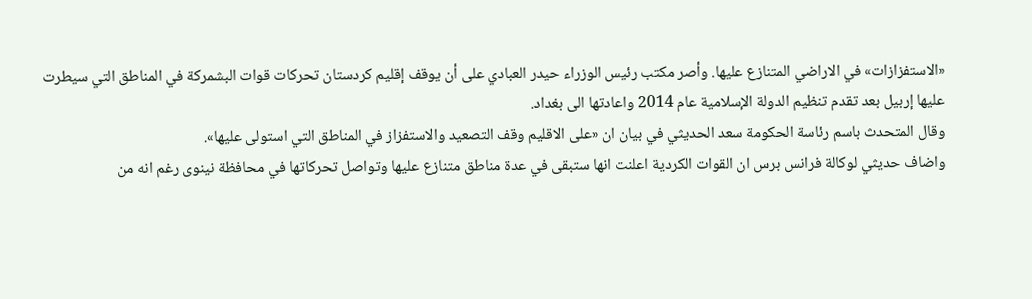«الاستفزازات» في الاراضي المتنازع عليها. وأصر مكتب رئيس الوزراء حيدر العبادي على أن يوقف إقليم كردستان تحركات قوات البشمركة في المناطق التي سيطرت عليها إربيل بعد تقدم تنظيم الدولة الإسلامية عام 2014 واعادتها الى بغداد.
وقال المتحدث باسم رئاسة الحكومة سعد الحديثي في بيان ان «على الاقليم وقف التصعيد والاستفزاز في المناطق التي استولى عليها».
واضاف حديثي لوكالة فرانس برس ان القوات الكردية اعلنت انها ستبقى في عدة مناطق متنازع عليها وتواصل تحركاتها في محافظة نينوى رغم انه من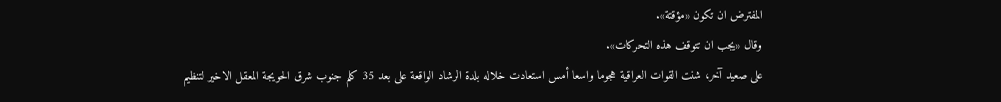المفترض ان تكون «مؤقتة».
وقال «يجب ان تتوقف هذه التحركات».
على صعيد آخر، شنت القوات العراقية هجوما واسعا أمس استعادت خلاله بلدة الرشاد الواقعة على بعد 35 كلم جنوب شرق الحويجة المعقل الاخير لتنظيم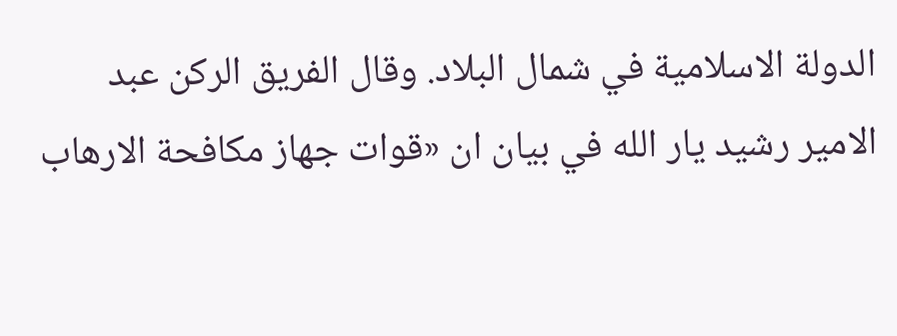الدولة الاسلامية في شمال البلاد. وقال الفريق الركن عبد الامير رشيد يار الله في بيان ان «قوات جهاز مكافحة الارهاب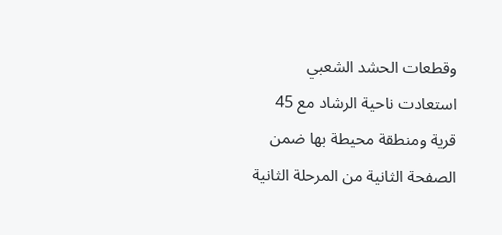وقطعات الحشد الشعبي استعادت ناحية الرشاد مع 45 قرية ومنطقة محيطة بها ضمن الصفحة الثانية من المرحلة الثانية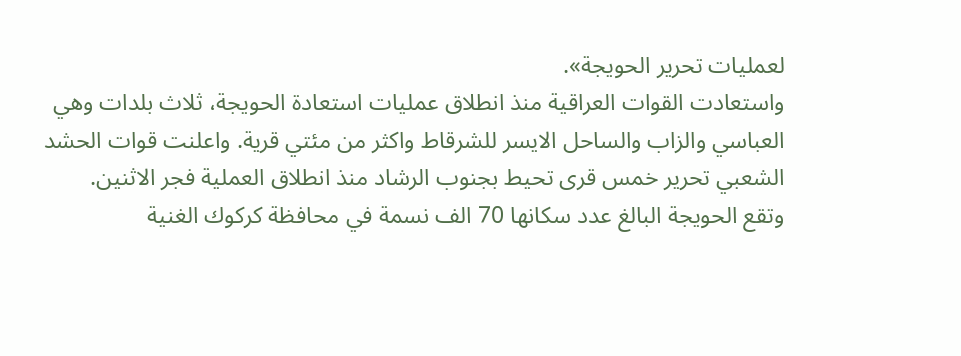لعمليات تحرير الحويجة».
واستعادت القوات العراقية منذ انطلاق عمليات استعادة الحويجة، ثلاث بلدات وهي العباسي والزاب والساحل الايسر للشرقاط واكثر من مئتي قرية. واعلنت قوات الحشد الشعبي تحرير خمس قرى تحيط بجنوب الرشاد منذ انطلاق العملية فجر الاثنين.
وتقع الحويجة البالغ عدد سكانها 70 الف نسمة في محافظة كركوك الغنية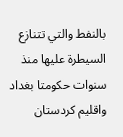بالنفط والتي تتنازع السيطرة عليها منذ سنوات حكومتا بغداد واقليم كردستان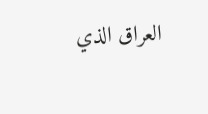العراق الذي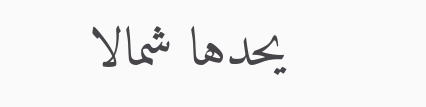يحدها شمالا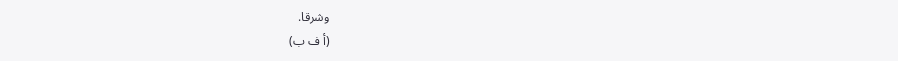وشرقا.
(أ ف ب)